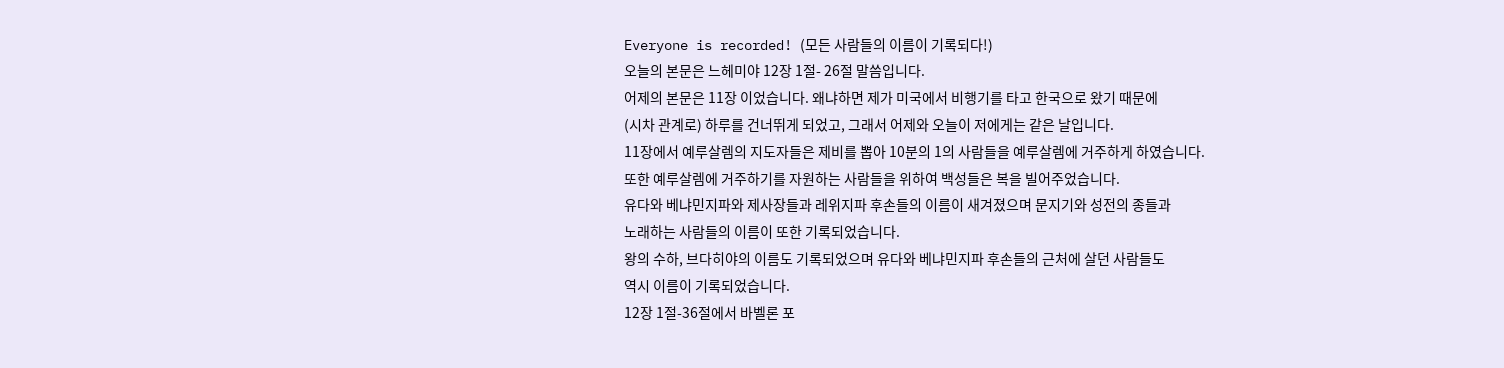Everyone is recorded! (모든 사람들의 이름이 기록되다!)
오늘의 본문은 느헤미야 12장 1절- 26절 말씀입니다.
어제의 본문은 11장 이었습니다. 왜냐하면 제가 미국에서 비행기를 타고 한국으로 왔기 때문에
(시차 관계로) 하루를 건너뛰게 되었고, 그래서 어제와 오늘이 저에게는 같은 날입니다.
11장에서 예루살렘의 지도자들은 제비를 뽑아 10분의 1의 사람들을 예루살렘에 거주하게 하였습니다.
또한 예루살렘에 거주하기를 자원하는 사람들을 위하여 백성들은 복을 빌어주었습니다.
유다와 베냐민지파와 제사장들과 레위지파 후손들의 이름이 새겨졌으며 문지기와 성전의 종들과
노래하는 사람들의 이름이 또한 기록되었습니다.
왕의 수하, 브다히야의 이름도 기록되었으며 유다와 베냐민지파 후손들의 근처에 살던 사람들도
역시 이름이 기록되었습니다.
12장 1절-36절에서 바벨론 포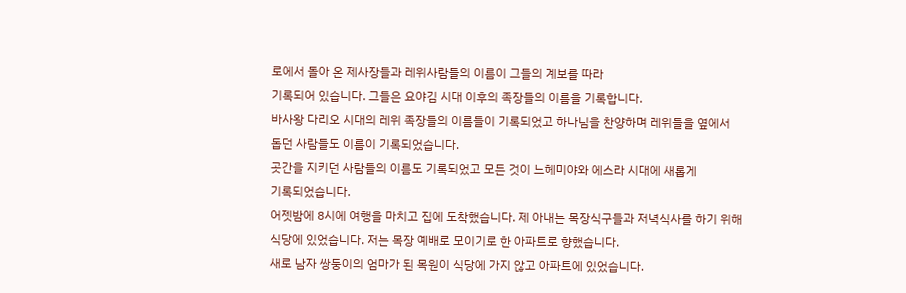로에서 돌아 온 제사장들과 레위사람들의 이름이 그들의 계보를 따라
기록되어 있습니다. 그들은 요야김 시대 이후의 족장들의 이름을 기록합니다.
바사왕 다리오 시대의 레위 족장들의 이름들이 기록되었고 하나님을 찬양하며 레위들을 옆에서
돕던 사람들도 이름이 기록되었습니다.
곳간을 지키던 사람들의 이름도 기록되었고 모든 것이 느헤미야와 에스라 시대에 새롭게
기록되었습니다.
어젯밤에 8시에 여행을 마치고 집에 도착했습니다. 제 아내는 목장식구들과 저녁식사를 하기 위해
식당에 있었습니다. 저는 목장 예배로 모이기로 한 아파트로 향했습니다.
새로 남자 쌍둥이의 엄마가 된 목원이 식당에 가지 않고 아파트에 있었습니다.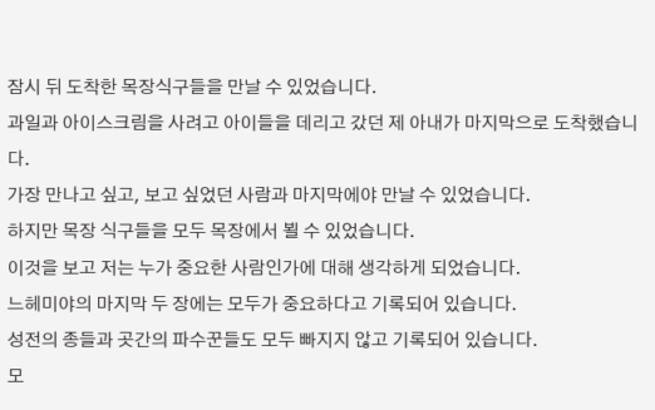잠시 뒤 도착한 목장식구들을 만날 수 있었습니다.
과일과 아이스크림을 사려고 아이들을 데리고 갔던 제 아내가 마지막으로 도착했습니다.
가장 만나고 싶고, 보고 싶었던 사람과 마지막에야 만날 수 있었습니다.
하지만 목장 식구들을 모두 목장에서 뵐 수 있었습니다.
이것을 보고 저는 누가 중요한 사람인가에 대해 생각하게 되었습니다.
느헤미야의 마지막 두 장에는 모두가 중요하다고 기록되어 있습니다.
성전의 종들과 곳간의 파수꾼들도 모두 빠지지 않고 기록되어 있습니다.
모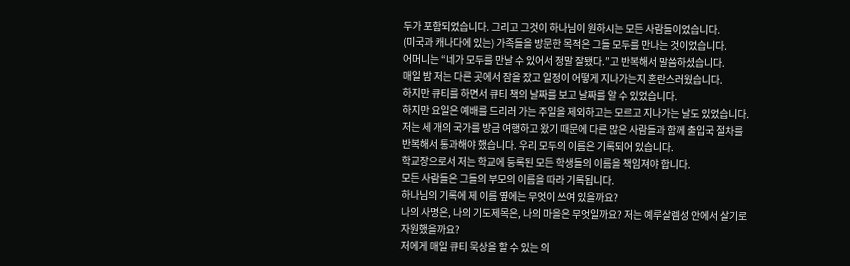두가 포함되었습니다. 그리고 그것이 하나님이 원하시는 모든 사람들이었습니다.
(미국과 캐나다에 있는) 가족들을 방문한 목적은 그들 모두를 만나는 것이었습니다.
어머니는 “네가 모두를 만날 수 있어서 정말 잘됐다.”고 반복해서 말씀하셨습니다.
매일 밤 저는 다른 곳에서 잠을 잤고 일정이 어떻게 지나가는지 혼란스러웠습니다.
하지만 큐티를 하면서 큐티 책의 날짜를 보고 날짜를 알 수 있었습니다.
하지만 요일은 예배를 드리러 가는 주일을 제외하고는 모르고 지나가는 날도 있었습니다.
저는 세 개의 국가를 방금 여행하고 왔기 때문에 다른 많은 사람들과 함께 출입국 절차를
반복해서 통과해야 했습니다. 우리 모두의 이름은 기록되어 있습니다.
학교장으로서 저는 학교에 등록된 모든 학생들의 이름을 책임져야 합니다.
모든 사람들은 그들의 부모의 이름을 따라 기록됩니다.
하나님의 기록에 제 이름 옆에는 무엇이 쓰여 있을까요?
나의 사명은, 나의 기도제목은, 나의 마을은 무엇일까요? 저는 예루살렘성 안에서 살기로
자원했을까요?
저에게 매일 큐티 묵상을 할 수 있는 의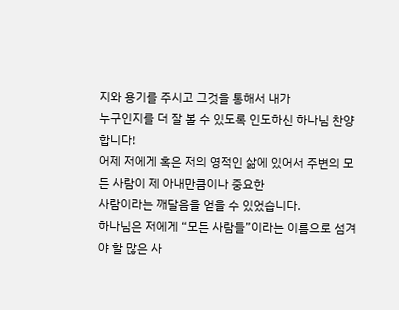지와 용기를 주시고 그것을 통해서 내가
누구인지를 더 잘 볼 수 있도록 인도하신 하나님 찬양합니다!
어제 저에게 혹은 저의 영적인 삶에 있어서 주변의 모든 사람이 제 아내만큼이나 중요한
사람이라는 깨달음을 얻을 수 있었습니다.
하나님은 저에게 “모든 사람들”이라는 이름으로 섬겨야 할 많은 사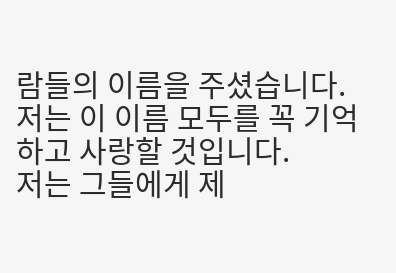람들의 이름을 주셨습니다.
저는 이 이름 모두를 꼭 기억하고 사랑할 것입니다.
저는 그들에게 제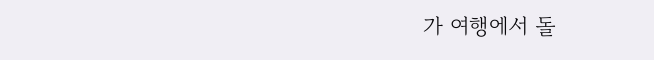가 여행에서 돌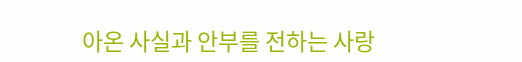아온 사실과 안부를 전하는 사랑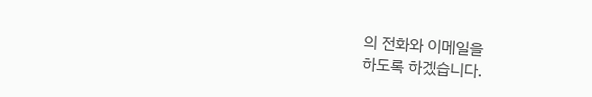의 전화와 이메일을
하도록 하겠습니다.